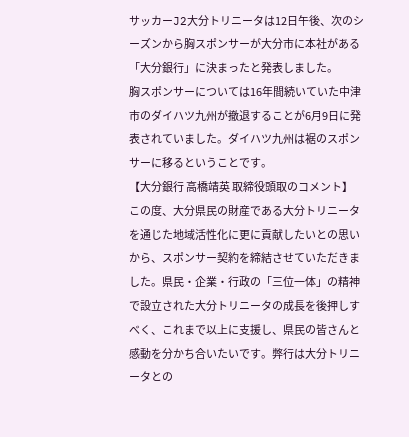サッカーJ2大分トリニータは12日午後、次のシーズンから胸スポンサーが大分市に本社がある「大分銀行」に決まったと発表しました。
胸スポンサーについては16年間続いていた中津市のダイハツ九州が撤退することが6月9日に発表されていました。ダイハツ九州は裾のスポンサーに移るということです。
【大分銀行 高橋靖英 取締役頭取のコメント】
この度、大分県民の財産である大分トリニータを通じた地域活性化に更に貢献したいとの思いから、スポンサー契約を締結させていただきました。県民・企業・行政の「三位一体」の精神で設立された大分トリニータの成長を後押しすべく、これまで以上に支援し、県民の皆さんと感動を分かち合いたいです。弊行は大分トリニータとの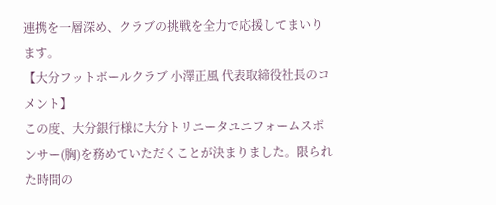連携を一層深め、クラブの挑戦を全力で応援してまいります。
【大分フットボールクラブ 小澤正風 代表取締役社長のコメント】
この度、大分銀行様に大分トリニータユニフォームスポンサー(胸)を務めていただくことが決まりました。限られた時間の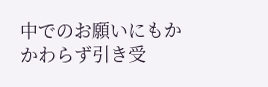中でのお願いにもかかわらず引き受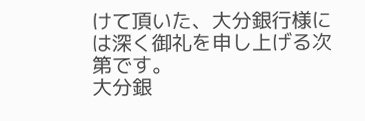けて頂いた、大分銀行様には深く御礼を申し上げる次第です。
大分銀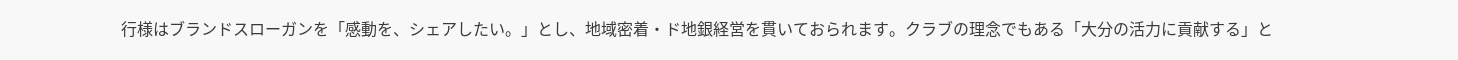行様はブランドスローガンを「感動を、シェアしたい。」とし、地域密着・ド地銀経営を貫いておられます。クラブの理念でもある「大分の活力に貢献する」と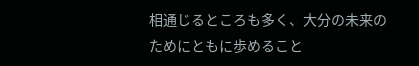相通じるところも多く、大分の未来のためにともに歩めること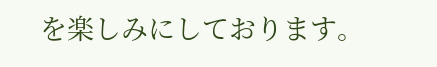を楽しみにしております。